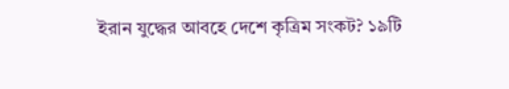ইরান যুদ্ধের আবহে দেশে কৃত্রিম সংকট? ১৯টি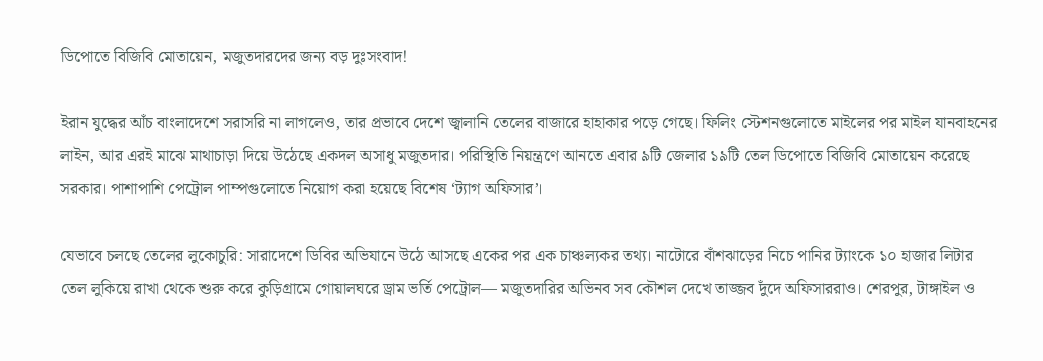ডিপোতে বিজিবি মোতায়েন, মজুতদারদের জন্য বড় দুঃসংবাদ!

ইরান যুদ্ধের আঁচ বাংলাদেশে সরাসরি না লাগলেও, তার প্রভাবে দেশে জ্বালানি তেলের বাজারে হাহাকার পড়ে গেছে। ফিলিং স্টেশনগুলোতে মাইলের পর মাইল যানবাহনের লাইন, আর এরই মাঝে মাথাচাড়া দিয়ে উঠেছে একদল অসাধু মজুতদার। পরিস্থিতি নিয়ন্ত্রণে আনতে এবার ৯টি জেলার ১৯টি তেল ডিপোতে বিজিবি মোতায়েন করেছে সরকার। পাশাপাশি পেট্রোল পাম্পগুলোতে নিয়োগ করা হয়েছে বিশেষ ‘ট্যাগ অফিসার’।

যেভাবে চলছে তেলের লুকোচুরি: সারাদেশে ডিবির অভিযানে উঠে আসছে একের পর এক চাঞ্চল্যকর তথ্য। নাটোরে বাঁশঝাড়ের নিচে পানির ট্যাংকে ১০ হাজার লিটার তেল লুকিয়ে রাখা থেকে শুরু করে কুড়িগ্রামে গোয়ালঘরে ড্রাম ভর্তি পেট্রোল— মজুতদারির অভিনব সব কৌশল দেখে তাজ্জব দুঁদে অফিসাররাও। শেরপুর, টাঙ্গাইল ও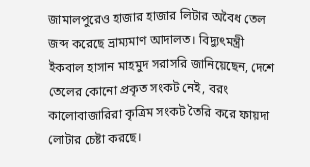জামালপুরেও হাজার হাজার লিটার অবৈধ তেল জব্দ করেছে ভ্রাম্যমাণ আদালত। বিদ্যুৎমন্ত্রী ইকবাল হাসান মাহমুদ সরাসরি জানিয়েছেন, দেশে তেলের কোনো প্রকৃত সংকট নেই, বরং কালোবাজারিরা কৃত্রিম সংকট তৈরি করে ফায়দা লোটার চেষ্টা করছে।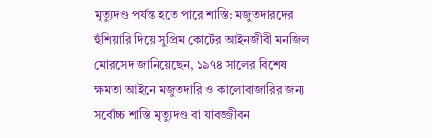মৃত্যুদণ্ড পর্যন্ত হতে পারে শাস্তি: মজুতদারদের হুঁশিয়ারি দিয়ে সুপ্রিম কোর্টের আইনজীবী মনজিল মোরসেদ জানিয়েছেন, ১৯৭৪ সালের বিশেষ ক্ষমতা আইনে মজুতদারি ও কালোবাজারির জন্য সর্বোচ্চ শাস্তি মৃত্যুদণ্ড বা যাবজ্জীবন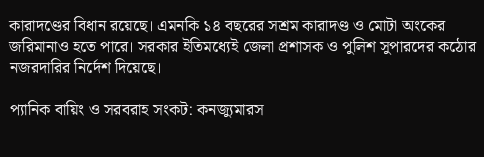কারাদণ্ডের বিধান রয়েছে। এমনকি ১৪ বছরের সশ্রম কারাদণ্ড ও মোটা অংকের জরিমানাও হতে পারে। সরকার ইতিমধ্যেই জেলা প্রশাসক ও পুলিশ সুপারদের কঠোর নজরদারির নির্দেশ দিয়েছে।

প্যানিক বায়িং ও সরবরাহ সংকট: কনজ্যুমারস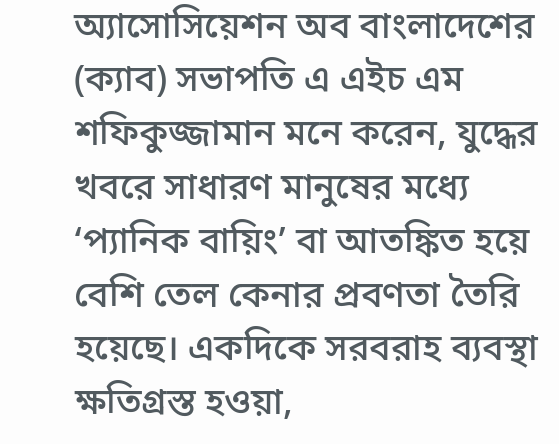অ্যাসোসিয়েশন অব বাংলাদেশের (ক্যাব) সভাপতি এ এইচ এম শফিকুজ্জামান মনে করেন, যুদ্ধের খবরে সাধারণ মানুষের মধ্যে ‘প্যানিক বায়িং’ বা আতঙ্কিত হয়ে বেশি তেল কেনার প্রবণতা তৈরি হয়েছে। একদিকে সরবরাহ ব্যবস্থা ক্ষতিগ্রস্ত হওয়া,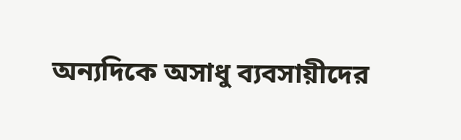অন্যদিকে অসাধু ব্যবসায়ীদের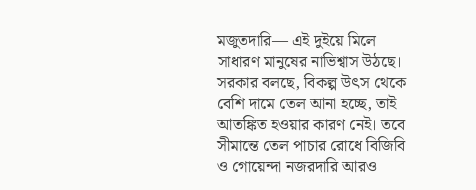মজুতদারি— এই দুইয়ে মিলে সাধারণ মানুষের নাভিশ্বাস উঠছে। সরকার বলছে, বিকল্প উৎস থেকে বেশি দামে তেল আনা হচ্ছে, তাই আতঙ্কিত হওয়ার কারণ নেই। তবে সীমান্তে তেল পাচার রোধে বিজিবি ও গোয়েন্দা নজরদারি আরও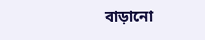বাড়ানো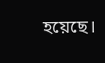হয়েছে।